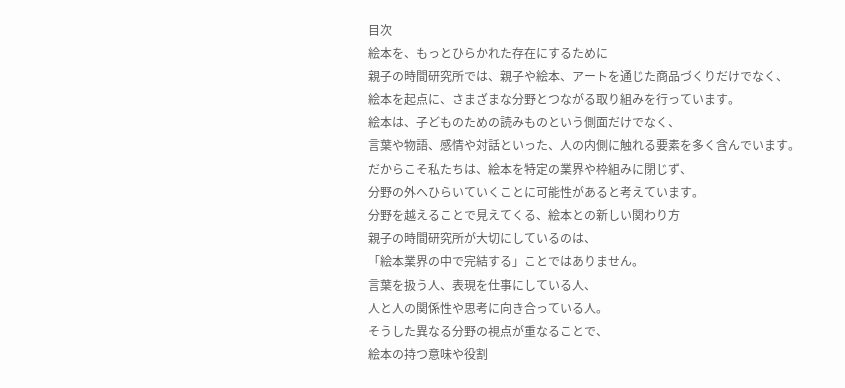目次
絵本を、もっとひらかれた存在にするために
親子の時間研究所では、親子や絵本、アートを通じた商品づくりだけでなく、
絵本を起点に、さまざまな分野とつながる取り組みを行っています。
絵本は、子どものための読みものという側面だけでなく、
言葉や物語、感情や対話といった、人の内側に触れる要素を多く含んでいます。
だからこそ私たちは、絵本を特定の業界や枠組みに閉じず、
分野の外へひらいていくことに可能性があると考えています。
分野を越えることで見えてくる、絵本との新しい関わり方
親子の時間研究所が大切にしているのは、
「絵本業界の中で完結する」ことではありません。
言葉を扱う人、表現を仕事にしている人、
人と人の関係性や思考に向き合っている人。
そうした異なる分野の視点が重なることで、
絵本の持つ意味や役割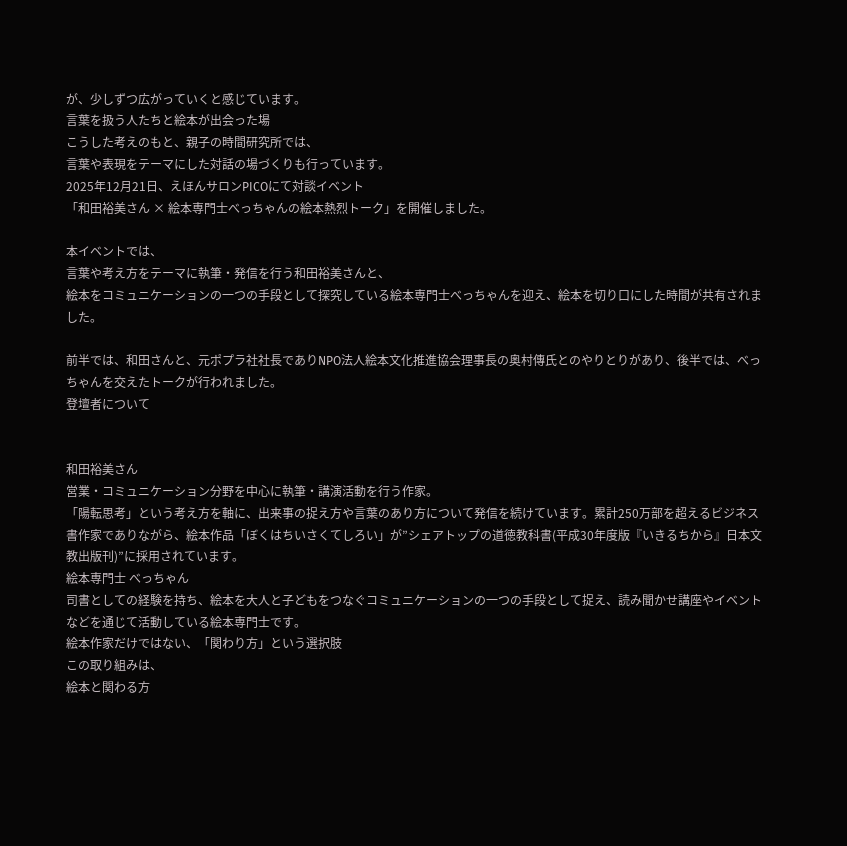が、少しずつ広がっていくと感じています。
言葉を扱う人たちと絵本が出会った場
こうした考えのもと、親子の時間研究所では、
言葉や表現をテーマにした対話の場づくりも行っています。
2025年12月21日、えほんサロンPICOにて対談イベント
「和田裕美さん × 絵本専門士べっちゃんの絵本熱烈トーク」を開催しました。

本イベントでは、
言葉や考え方をテーマに執筆・発信を行う和田裕美さんと、
絵本をコミュニケーションの一つの手段として探究している絵本専門士べっちゃんを迎え、絵本を切り口にした時間が共有されました。

前半では、和田さんと、元ポプラ社社長でありNPO法人絵本文化推進協会理事長の奥村傳氏とのやりとりがあり、後半では、べっちゃんを交えたトークが行われました。
登壇者について


和田裕美さん
営業・コミュニケーション分野を中心に執筆・講演活動を行う作家。
「陽転思考」という考え方を軸に、出来事の捉え方や言葉のあり方について発信を続けています。累計250万部を超えるビジネス書作家でありながら、絵本作品「ぼくはちいさくてしろい」が”シェアトップの道徳教科書(平成30年度版『いきるちから』日本文教出版刊)”に採用されています。
絵本専門士 べっちゃん
司書としての経験を持ち、絵本を大人と子どもをつなぐコミュニケーションの一つの手段として捉え、読み聞かせ講座やイベントなどを通じて活動している絵本専門士です。
絵本作家だけではない、「関わり方」という選択肢
この取り組みは、
絵本と関わる方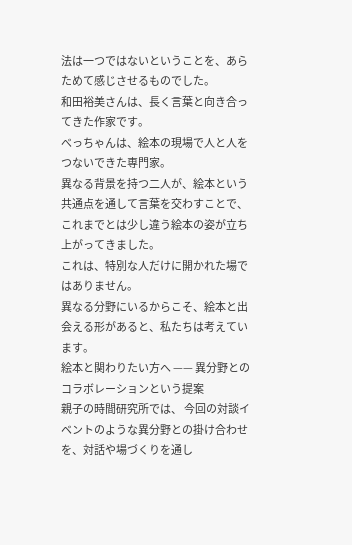法は一つではないということを、あらためて感じさせるものでした。
和田裕美さんは、長く言葉と向き合ってきた作家です。
べっちゃんは、絵本の現場で人と人をつないできた専門家。
異なる背景を持つ二人が、絵本という共通点を通して言葉を交わすことで、
これまでとは少し違う絵本の姿が立ち上がってきました。
これは、特別な人だけに開かれた場ではありません。
異なる分野にいるからこそ、絵本と出会える形があると、私たちは考えています。
絵本と関わりたい方へ —— 異分野とのコラボレーションという提案
親子の時間研究所では、 今回の対談イベントのような異分野との掛け合わせを、対話や場づくりを通し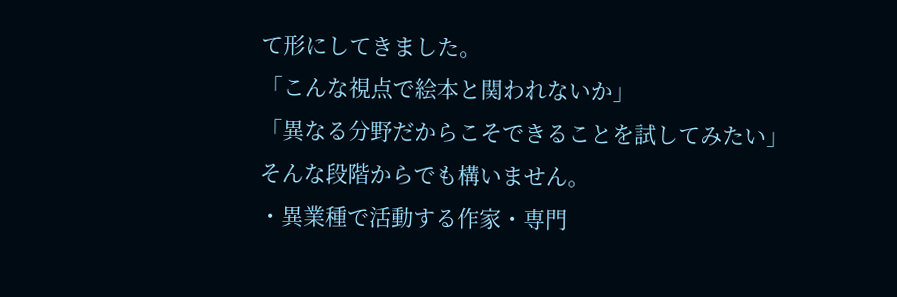て形にしてきました。
「こんな視点で絵本と関われないか」
「異なる分野だからこそできることを試してみたい」
そんな段階からでも構いません。
・異業種で活動する作家・専門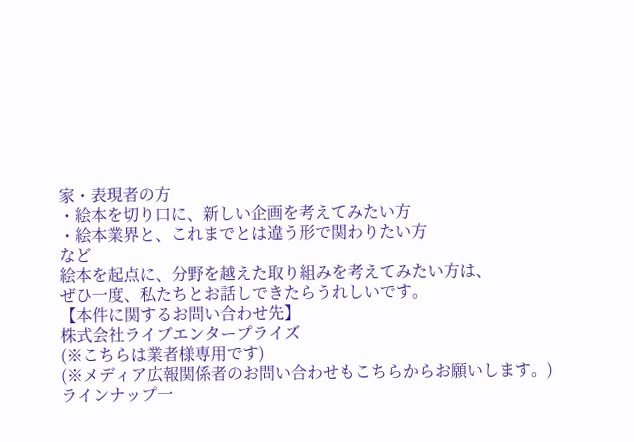家・表現者の方
・絵本を切り口に、新しい企画を考えてみたい方
・絵本業界と、これまでとは違う形で関わりたい方
など
絵本を起点に、分野を越えた取り組みを考えてみたい方は、
ぜひ一度、私たちとお話しできたらうれしいです。
【本件に関するお問い合わせ先】
株式会社ライブエンタープライズ
(※こちらは業者様専用です)
(※メディア広報関係者のお問い合わせもこちらからお願いします。)
ラインナップ一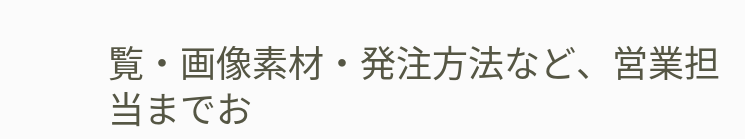覧・画像素材・発注方法など、営業担当までお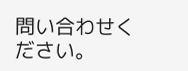問い合わせください。